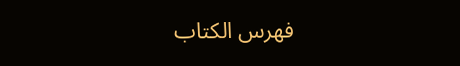فهرس الكتاب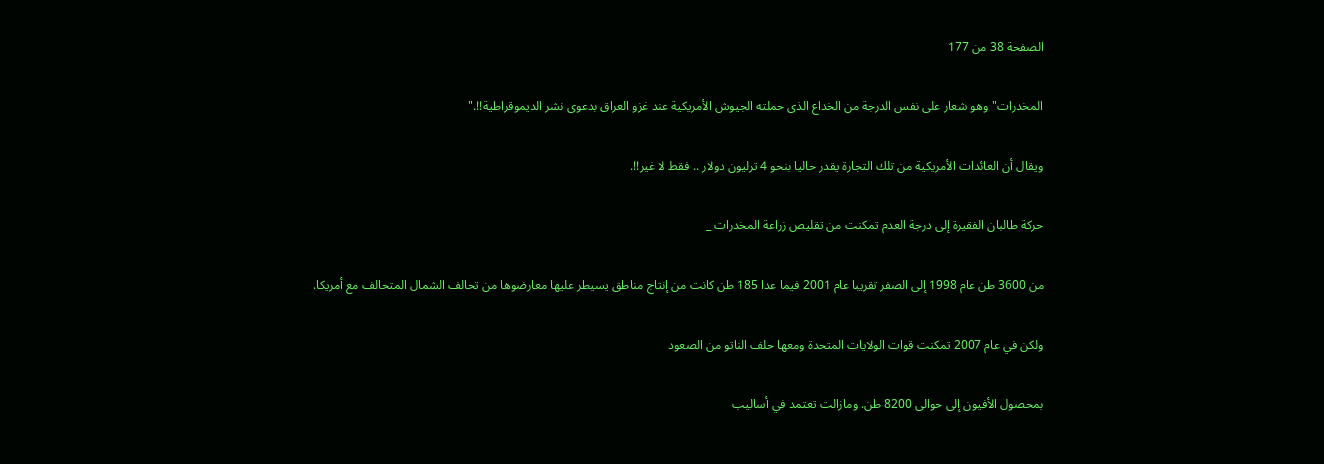الصفحة 38 من 177

المخدرات"وهو شعار على نفس الدرجة من الخداع الذى حملته الجيوش الأمريكية عند غزو العراق بدعوى نشر الديموقراطية!!."

ويقال أن العائدات الأمريكية من تلك التجارة يقدر حاليا بنحو 4 ترليون دولار .. فقط لا غير!!.

حركة طالبان الفقيرة إلى درجة العدم تمكنت من تقليص زراعة المخدرات _

من 3600 طن عام 1998 إلى الصفر تقريبا عام 2001 فيما عدا 185 طن كانت من إنتاج مناطق يسيطر عليها معارضوها من تحالف الشمال المتحالف مع أمريكا.

ولكن في عام 2007 تمكنت قوات الولايات المتحدة ومعها حلف الناتو من الصعود

بمحصول الأفيون إلى حوالى 8200 طن. ومازالت تعتمد في أساليب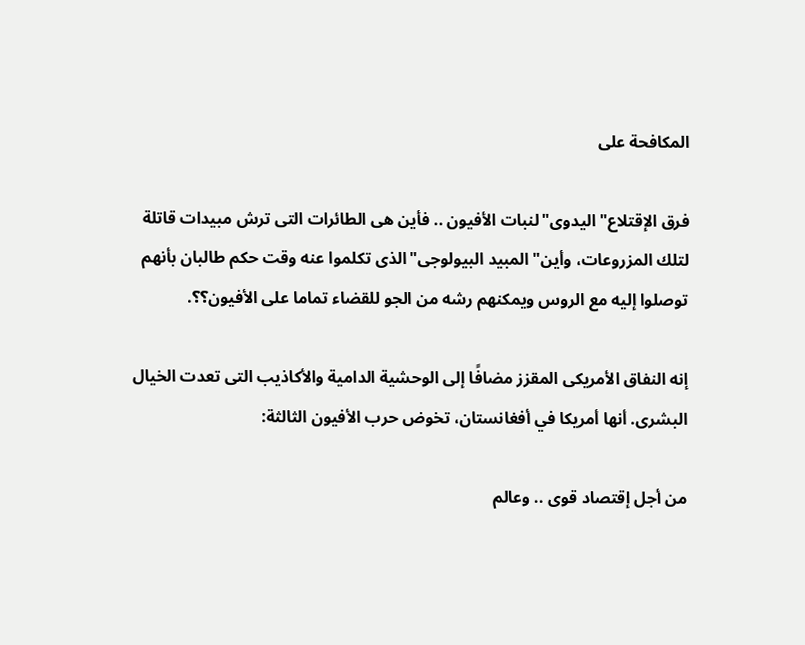المكافحة على

فرق الإقتلاع"اليدوى"لنبات الأفيون .. فأين هى الطائرات التى ترش مبيدات قاتلة لتلك المزروعات، وأين"المبيد البيولوجى"الذى تكلموا عنه وقت حكم طالبان بأنهم توصلوا إليه مع الروس ويمكنهم رشه من الجو للقضاء تماما على الأفيون؟؟.

إنه النفاق الأمريكى المقزز مضافًا إلى الوحشية الدامية والأكاذيب التى تعدت الخيال البشرى. أنها أمريكا في أفغانستان، تخوض حرب الأفيون الثالثة:

من أجل إقتصاد قوى .. وعالم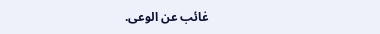غائب عن الوعى.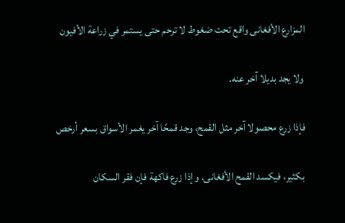المزارع الأفغانى واقع تحت ضغوط لا ترحم حتى يستمر في زراعة الأفيون

ولا يجد بديلا آخر عنه.

فإذا زرع محصولا آخر مثل القمح، وجد قمحًا آخر يغمر الأسواق بسعر أرخص

بكثير، فيكسد القمح الأفغانى. وإذا زرع فاكهة فإن فقر السكان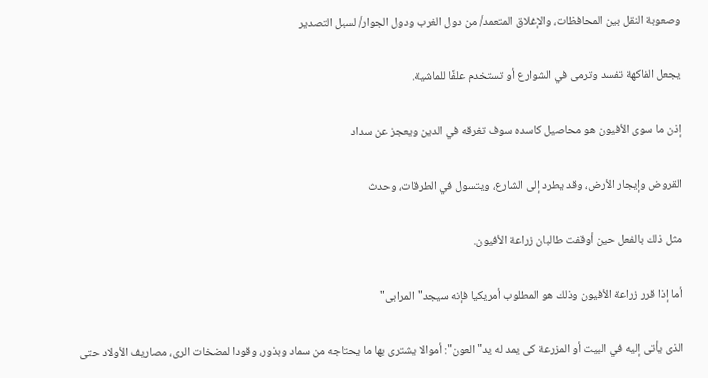وصعوبة النقل بين المحافظات، والإغلاق المتعمد/ من دول الغرب ودول الجوار/ لسبل التصدير

يجعل الفاكهة تفسد وترمى في الشوارع أو تستخدم علفًا للماشية.

إذن ما سوى الأفيون هو محاصيل كاسده سوف تغرقه في الدين ويعجز عن سداد

القروض وإيجار الأرض، وقد يطرد إلى الشارع، ويتسول في الطرقات، وحدث

مثل ذلك بالفعل حين أوقفت طالبان زراعة الأفيون.

أما إذا قرر زراعة الأفيون وذلك هو المطلوب أمريكيا فإنه سيجد"المرابى"

الذى يأتى إليه في البيت أو المزرعة كى يمد له يد"العون": أموالا يشترى بها ما يحتاجه من سماد وبذور، وقودا لمضخات الرى، مصاريف الأولاد حتى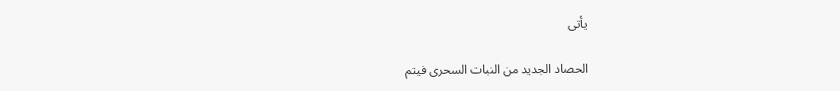يأتى

الحصاد الجديد من النبات السحرى فيتم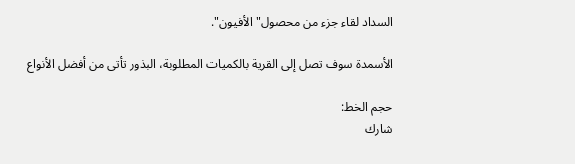السداد لقاء جزء من محصول"الأفيون".

الأسمدة سوف تصل إلى القرية بالكميات المطلوبة، البذور تأتى من أفضل الأنواع

حجم الخط:
شارك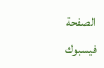الصفحة
فيسبوك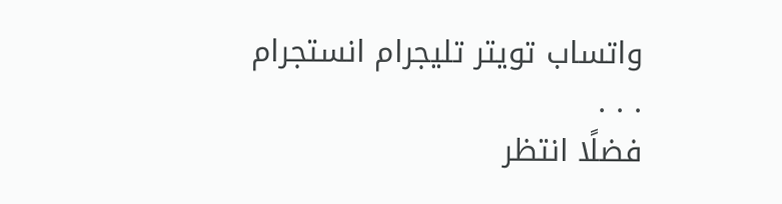واتساب تويتر تليجرام انستجرام
. . .
فضلًا انتظر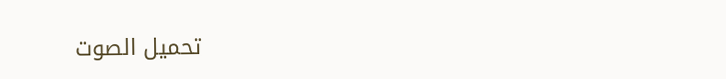تحميل الصوت